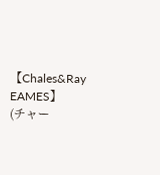【Chales&Ray EAMES】
(チャー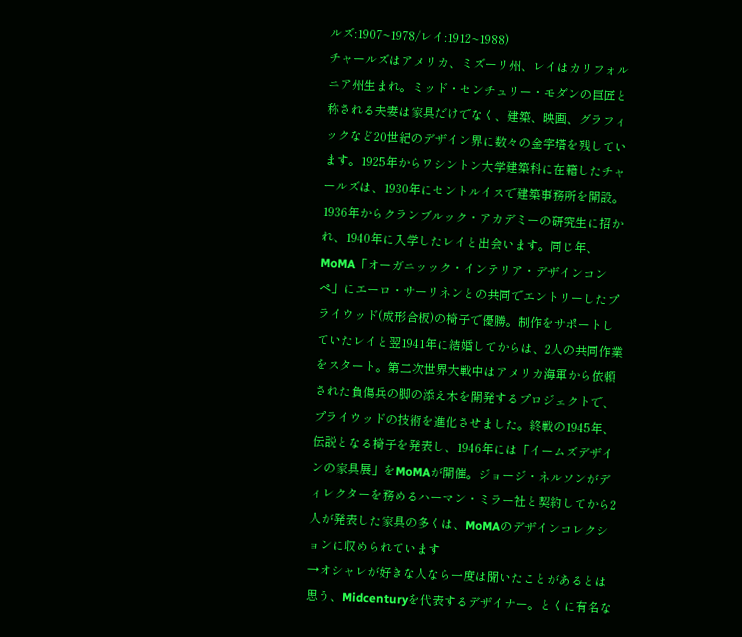ルズ:1907~1978/レイ:1912~1988)
チャールズはアメリカ、ミズーリ州、レイはカリフォルニア州生まれ。ミッド・センチュリー・モダンの巨匠と称される夫妻は家具だけでなく、建築、映画、グラフィックなど20世紀のデザイン界に数々の金字塔を残しています。1925年からワシントン大学建築科に在籍したチャールズは、1930年にセントルイスで建築事務所を開設。1936年からクランブルック・アカデミーの研究生に招かれ、1940年に入学したレイと出会います。同じ年、MoMA「オーガニッック・インテリア・デザインコンペ」にエーロ・サーリネンとの共同でエントリーしたプライウッド(成形合板)の椅子で優勝。制作をサポートしていたレイと翌1941年に結婚してからは、2人の共同作業をスタート。第二次世界大戦中はアメリカ海軍から依頼された負傷兵の脚の添え木を開発するプロジェクトで、プライウッドの技術を進化させました。終戦の1945年、伝説となる椅子を発表し、1946年には「イームズデザインの家具展」をMoMAが開催。ジョージ・ネルソンがディレクターを務めるハーマン・ミラー社と契約してから2人が発表した家具の多くは、MoMAのデザインコレクションに収められています
→オシャレが好きな人なら一度は聞いたことがあるとは思う、Midcenturyを代表するデザイナー。とくに有名な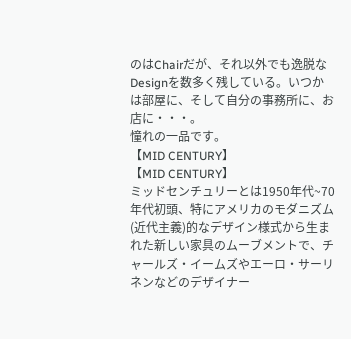のはChairだが、それ以外でも逸脱なDesignを数多く残している。いつかは部屋に、そして自分の事務所に、お店に・・・。
憧れの一品です。
【MID CENTURY】
【MID CENTURY】
ミッドセンチュリーとは1950年代~70年代初頭、特にアメリカのモダニズム(近代主義)的なデザイン様式から生まれた新しい家具のムーブメントで、チャールズ・イームズやエーロ・サーリネンなどのデザイナー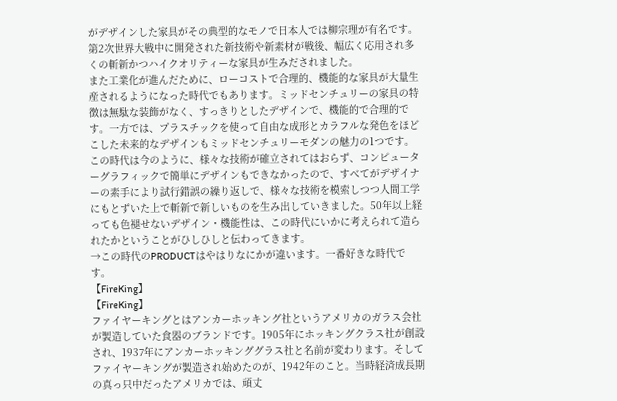がデザインした家具がその典型的なモノで日本人では柳宗理が有名です。第2次世界大戦中に開発された新技術や新素材が戦後、幅広く応用され多くの斬新かつハイクオリティーな家具が生みだされました。
また工業化が進んだために、ローコストで合理的、機能的な家具が大量生産されるようになった時代でもあります。ミッドセンチュリーの家具の特徴は無駄な装飾がなく、すっきりとしたデザインで、機能的で合理的です。一方では、プラスチックを使って自由な成形とカラフルな発色をほどこした未来的なデザインもミッドセンチュリーモダンの魅力の1つです。
この時代は今のように、様々な技術が確立されてはおらず、コンピューターグラフィックで簡単にデザインもできなかったので、すべてがデザイナーの素手により試行錯誤の繰り返しで、様々な技術を模索しつつ人間工学にもとずいた上で斬新で新しいものを生み出していきました。50年以上経っても色褪せないデザイン・機能性は、この時代にいかに考えられて造られたかということがひしひしと伝わってきます。
→この時代のPRODUCTはやはりなにかが違います。一番好きな時代です。
【FireKing】
【FireKing】
ファイヤーキングとはアンカーホッキング社というアメリカのガラス会社が製造していた食器のブランドです。1905年にホッキングクラス社が創設され、1937年にアンカーホッキンググラス社と名前が変わります。そしてファイヤーキングが製造され始めたのが、1942年のこと。当時経済成長期の真っ只中だったアメリカでは、頑丈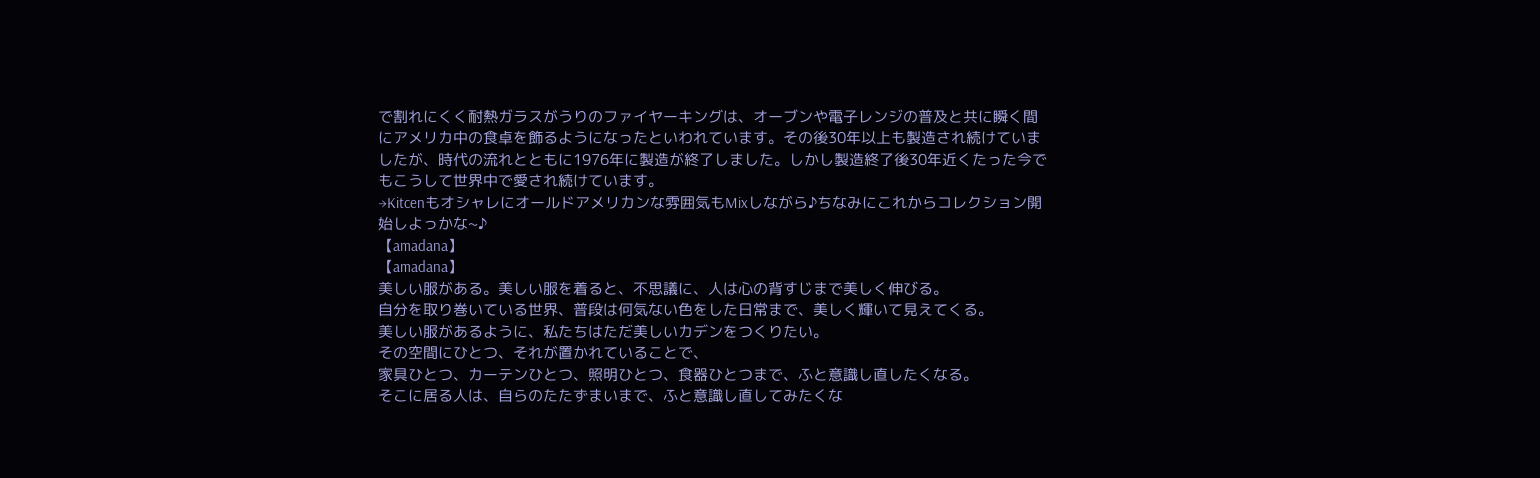で割れにくく耐熱ガラスがうりのファイヤーキングは、オーブンや電子レンジの普及と共に瞬く間にアメリカ中の食卓を飾るようになったといわれています。その後30年以上も製造され続けていましたが、時代の流れとともに1976年に製造が終了しました。しかし製造終了後30年近くたった今でもこうして世界中で愛され続けています。
→Kitcenもオシャレにオールドアメリカンな雰囲気もMixしながら♪ちなみにこれからコレクション開始しよっかな~♪
【amadana】
【amadana】
美しい服がある。美しい服を着ると、不思議に、人は心の背すじまで美しく伸びる。
自分を取り巻いている世界、普段は何気ない色をした日常まで、美しく輝いて見えてくる。
美しい服があるように、私たちはただ美しいカデンをつくりたい。
その空間にひとつ、それが置かれていることで、
家具ひとつ、カーテンひとつ、照明ひとつ、食器ひとつまで、ふと意識し直したくなる。
そこに居る人は、自らのたたずまいまで、ふと意識し直してみたくな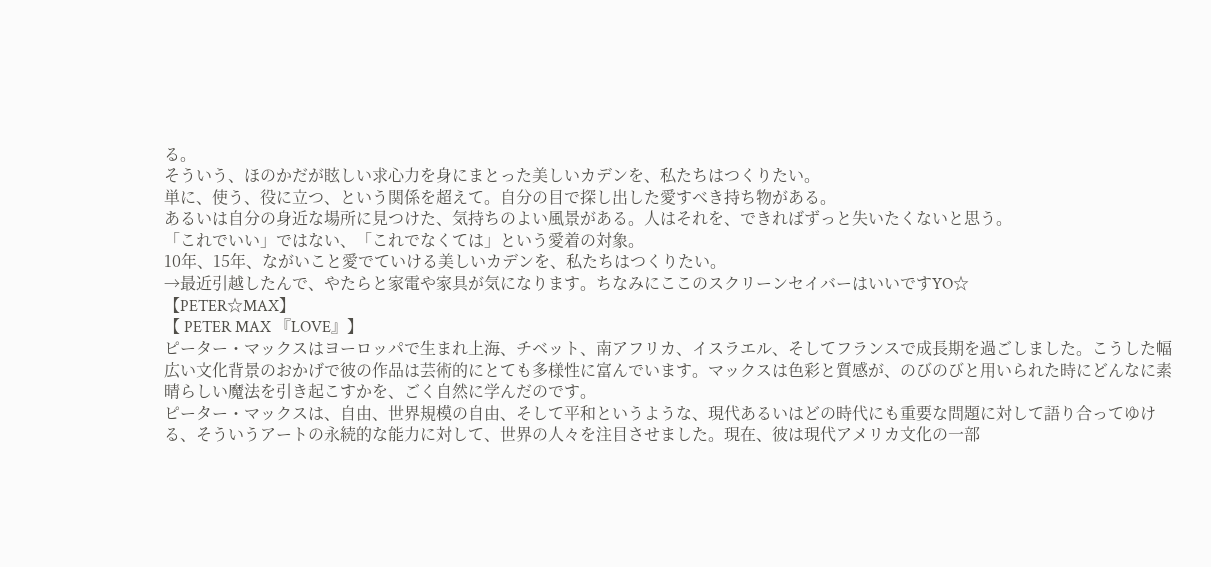る。
そういう、ほのかだが眩しい求心力を身にまとった美しいカデンを、私たちはつくりたい。
単に、使う、役に立つ、という関係を超えて。自分の目で探し出した愛すべき持ち物がある。
あるいは自分の身近な場所に見つけた、気持ちのよい風景がある。人はそれを、できればずっと失いたくないと思う。
「これでいい」ではない、「これでなくては」という愛着の対象。
10年、15年、ながいこと愛でていける美しいカデンを、私たちはつくりたい。
→最近引越したんで、やたらと家電や家具が気になります。ちなみにここのスクリーンセイバーはいいですYO☆
【PETER☆MAX】
【 PETER MAX 『LOVE』】
ピーター・マックスはヨーロッパで生まれ上海、チベット、南アフリカ、イスラエル、そしてフランスで成長期を過ごしました。こうした幅広い文化背景のおかげで彼の作品は芸術的にとても多様性に富んでいます。マックスは色彩と質感が、のびのびと用いられた時にどんなに素晴らしい魔法を引き起こすかを、ごく自然に学んだのです。
ピーター・マックスは、自由、世界規模の自由、そして平和というような、現代あるいはどの時代にも重要な問題に対して語り合ってゆける、そういうアートの永続的な能力に対して、世界の人々を注目させました。現在、彼は現代アメリカ文化の一部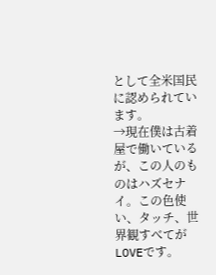として全米国民に認められています。
→現在僕は古着屋で働いているが、この人のものはハズセナイ。この色使い、タッチ、世界観すべてがLOVEです。